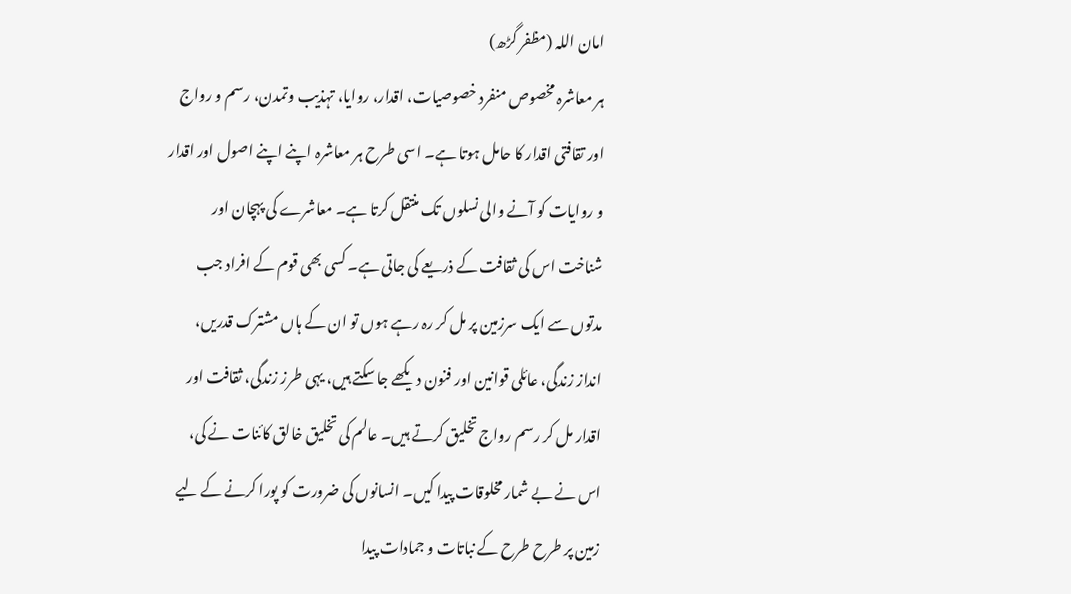امان اللہ (مظفر گڑھ)
ہر معاشرہ مخصوص منفرد خصوصیات، اقدار، روایا، تہذیب وتمدن، رسم و رواج اور تقافتی اقدار کا حامل ہوتا ہے۔ اسی طرح ہر معاشرہ اپنے اپنے اصول اور اقدار و روایات کو آنے والی نسلوں تک منتقل کرتا ہے۔ معاشرے کی پہچان اور شناخت اس کی ثقافت کے ذریعے کی جاتی ہے۔ کسی بھی قوم کے افراد جب مدتوں سے ایک سرزمین پر مل کر رہ رہے ہوں تو ان کے ہاں مشترک قدریں، انداز زندگی، عائلی قوانین اور فنون دیکھے جا سکتے ہیں، یہی طرز زندگی، ثقافت اور اقدار مل کر رسم رواج تخلیق کرتے ہیں۔ عالم کی تخلیق خالق کائنات نے کی، اس نے بے شمار مخلوقات پیدا کیں۔ انسانوں کی ضرورت کو پورا کرنے کے لیے زمین پر طرح طرح کے نباتات و جمادات پیدا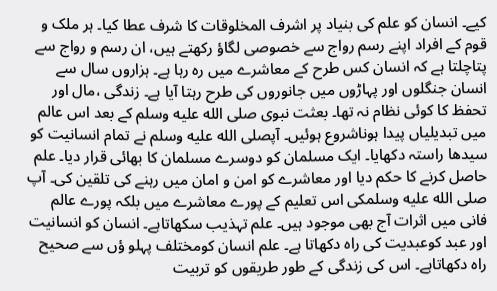کیے۔ انسان کو علم کی بنیاد پر اشرف المخلوقات کا شرف عطا کیا۔ ہر ملک و قوم کے افراد اپنے رسم رواج سے خصوصی لگاؤ رکھتے ہیں، ان رسم و رواج سے پتاچلتا ہے کہ انسان کس طرح کے معاشرے میں رہ رہا ہے۔ ہزاروں سال سے انسان جنگلوں اور پہاڑوں میں جانوروں کی طرح رہتا آیا ہے۔ زندگی ،مال اور تحفظ کا کوئی نظام نہ تھا۔ بعثت نبوی صلى الله عليه وسلم کے بعد اس عالم ميں تبدیلیاں پیدا ہوناشروع ہوئیں۔ آپصلى الله عليه وسلم نے تمام انسانیت کو سیدھا راستہ دکھایا۔ ایک مسلمان کو دوسرے مسلمان کا بھائی قرار دیا۔ علم حاصل کرنے کا حکم دیا اور معاشرے کو امن و امان میں رہنے کی تلقین کی۔ آپ صلى الله عليه وسلمکی اس تعلیم کے پورے معاشرے میں بلکہ پورے عالم فانی میں اثرات آج بھی موجود ہیں۔ علم تہذیب سکھاتاہے۔ انسان کو انسانیت اور عبد کوعبدیت کی راہ دکھاتا ہے۔ علم انسان کومختلف پہلو ؤں سے صحیح راہ دکھاتاہے۔ اس کی زندگی کے طور طریقوں کو تربیت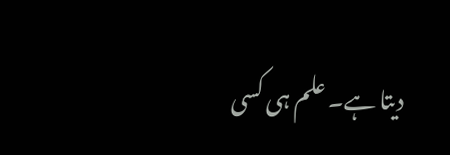دیتا ہے۔ علم ہی کسی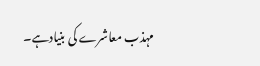مہذب معاشرے کی بنیادہے۔